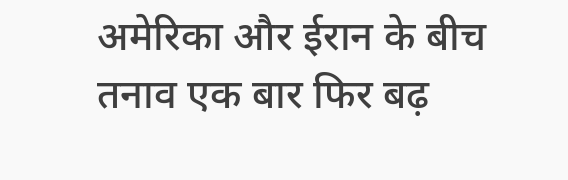अमेरिका और ईरान के बीच तनाव एक बार फिर बढ़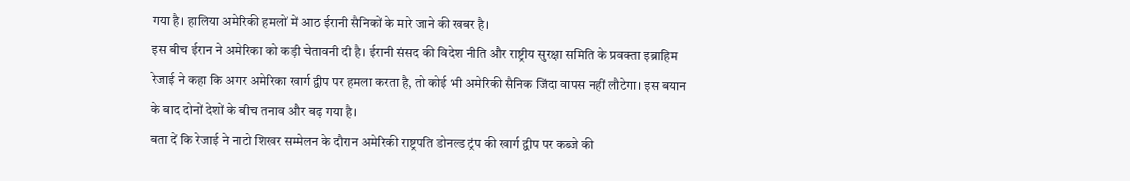गया है। हालिया अमेरिकी हमलों में आठ ईरानी सैनिकों के मारे जाने की खबर है।
इस बीच ईरान ने अमेरिका को कड़ी चेतावनी दी है। ईरानी संसद की विदेश नीति और राष्ट्रीय सुरक्षा समिति के प्रवक्ता इब्राहिम रेजाई ने कहा कि अगर अमेरिका खार्ग द्वीप पर हमला करता है, तो कोई भी अमेरिकी सैनिक जिंदा वापस नहीं लौटेगा। इस बयान के बाद दोनों देशों के बीच तनाव और बढ़ गया है।
बता दें कि रेजाई ने नाटो शिखर सम्मेलन के दौरान अमेरिकी राष्ट्रपति डोनल्ड ट्रंप की खार्ग द्वीप पर कब्जे की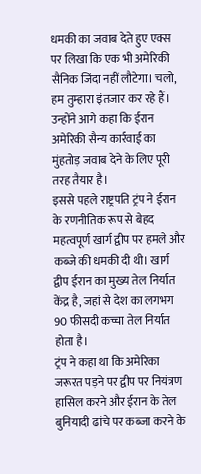धमकी का जवाब देते हुए एक्स पर लिखा कि एक भी अमेरिकी सैनिक जिंदा नहीं लौटेगा। चलो, हम तुम्हारा इंतजार कर रहे हैं। उन्होंने आगे कहा कि ईरान अमेरिकी सैन्य कार्रवाई का मुंहतोड़ जवाब देने के लिए पूरी तरह तैयार है।
इससे पहले राष्ट्रपति ट्रंप ने ईरान के रणनीतिक रूप से बेहद महत्वपूर्ण खार्ग द्वीप पर हमले और कब्जे की धमकी दी थी। खार्ग द्वीप ईरान का मुख्य तेल निर्यात केंद्र है, जहां से देश का लगभग 90 फीसदी कच्चा तेल निर्यात होता है।
ट्रंप ने कहा था कि अमेरिका जरूरत पड़ने पर द्वीप पर नियंत्रण हासिल करने और ईरान के तेल बुनियादी ढांचे पर कब्जा करने के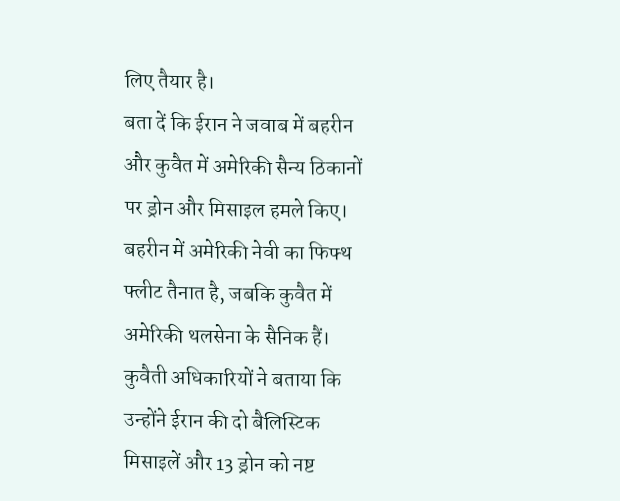लिए तैयार है।
बता दें कि ईरान ने जवाब में बहरीन और कुवैत में अमेरिकी सैन्य ठिकानों पर ड्रोन और मिसाइल हमले किए। बहरीन में अमेरिकी नेवी का फिफ्थ फ्लीट तैनात है, जबकि कुवैत में अमेरिकी थलसेना के सैनिक हैं। कुवैती अधिकारियों ने बताया कि उन्होंने ईरान की दो बैलिस्टिक मिसाइलें और 13 ड्रोन को नष्ट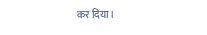कर दिया।